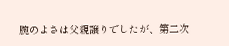腕のよさは父親譲りでしたが、第二次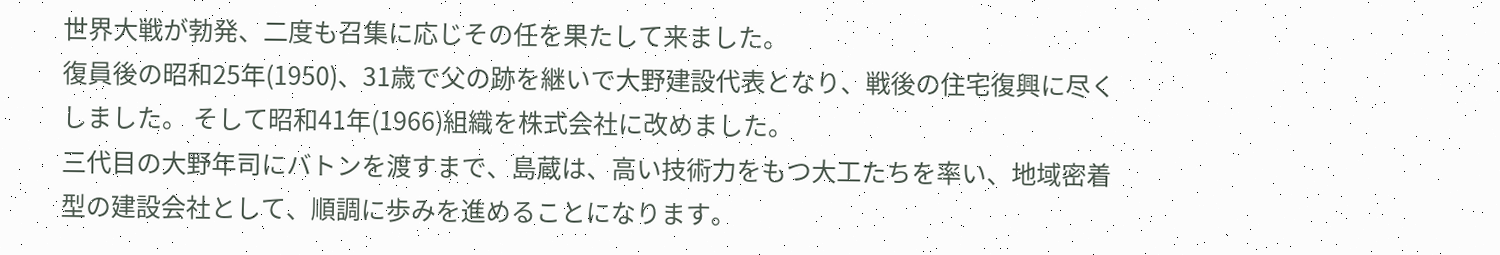世界大戦が勃発、二度も召集に応じその任を果たして来ました。
復員後の昭和25年(1950)、31歳で父の跡を継いで大野建設代表となり、戦後の住宅復興に尽くしました。 そして昭和41年(1966)組織を株式会社に改めました。
三代目の大野年司にバトンを渡すまで、島蔵は、高い技術力をもつ大工たちを率い、地域密着型の建設会社として、順調に歩みを進めることになります。